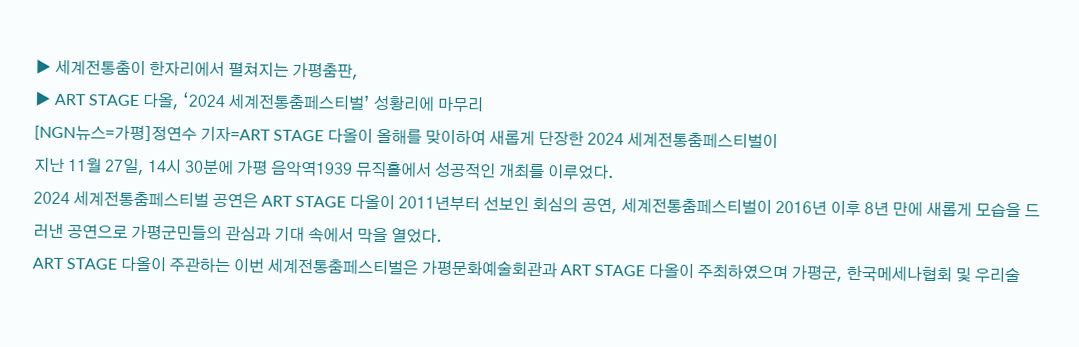▶ 세계전통춤이 한자리에서 펼쳐지는 가평춤판,
▶ ART STAGE 다올, ‘2024 세계전통춤페스티벌’ 성황리에 마무리
[NGN뉴스=가평]정연수 기자=ART STAGE 다올이 올해를 맞이하여 새롭게 단장한 2024 세계전통춤페스티벌이
지난 11월 27일, 14시 30분에 가평 음악역1939 뮤직홀에서 성공적인 개최를 이루었다.
2024 세계전통춤페스티벌 공연은 ART STAGE 다올이 2011년부터 선보인 회심의 공연, 세계전통춤페스티벌이 2016년 이후 8년 만에 새롭게 모습을 드러낸 공연으로 가평군민들의 관심과 기대 속에서 막을 열었다.
ART STAGE 다올이 주관하는 이번 세계전통춤페스티벌은 가평문화예술회관과 ART STAGE 다올이 주최하였으며 가평군, 한국메세나협회 및 우리술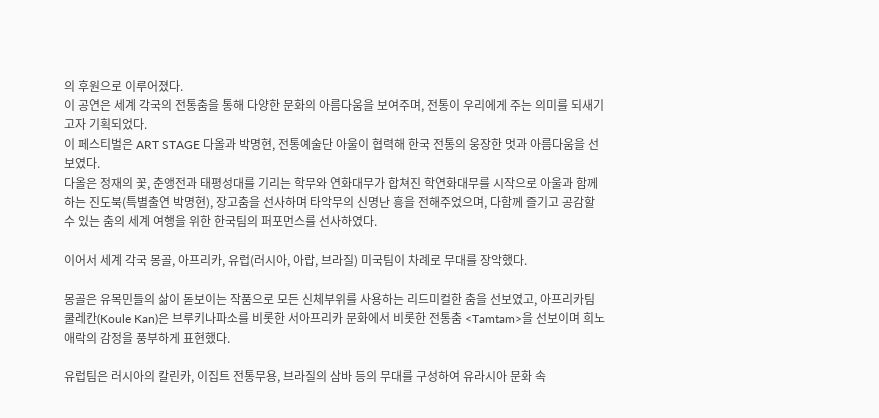의 후원으로 이루어졌다.
이 공연은 세계 각국의 전통춤을 통해 다양한 문화의 아름다움을 보여주며, 전통이 우리에게 주는 의미를 되새기고자 기획되었다.
이 페스티벌은 ART STAGE 다올과 박명현, 전통예술단 아울이 협력해 한국 전통의 웅장한 멋과 아름다움을 선보였다.
다올은 정재의 꽃, 춘앵전과 태평성대를 기리는 학무와 연화대무가 합쳐진 학연화대무를 시작으로 아울과 함께하는 진도북(특별출연 박명현), 장고춤을 선사하며 타악무의 신명난 흥을 전해주었으며, 다함께 즐기고 공감할 수 있는 춤의 세계 여행을 위한 한국팀의 퍼포먼스를 선사하였다.

이어서 세계 각국 몽골, 아프리카, 유럽(러시아, 아랍, 브라질) 미국팀이 차례로 무대를 장악했다.

몽골은 유목민들의 삶이 돋보이는 작품으로 모든 신체부위를 사용하는 리드미컬한 춤을 선보였고, 아프리카팀 쿨레칸(Koule Kan)은 브루키나파소를 비롯한 서아프리카 문화에서 비롯한 전통춤 <Tamtam>을 선보이며 희노애락의 감정을 풍부하게 표현했다.

유럽팀은 러시아의 칼린카, 이집트 전통무용, 브라질의 삼바 등의 무대를 구성하여 유라시아 문화 속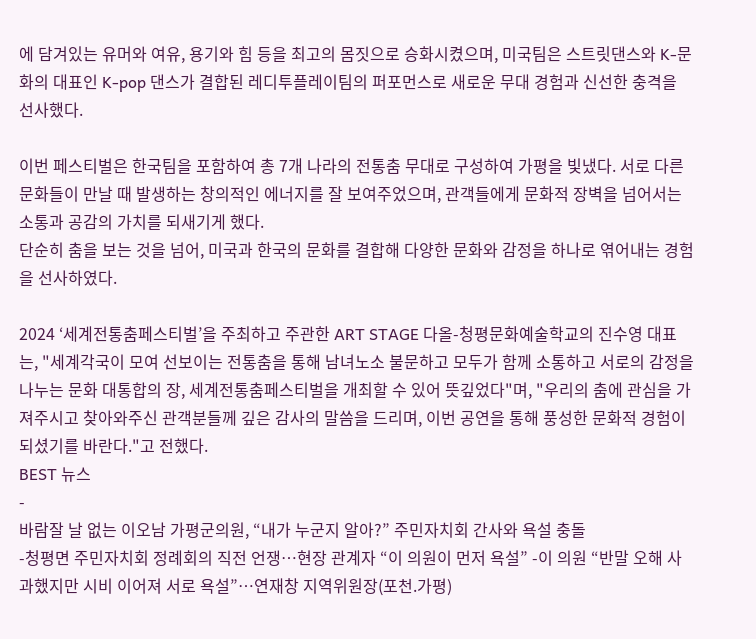에 담겨있는 유머와 여유, 용기와 힘 등을 최고의 몸짓으로 승화시켰으며, 미국팀은 스트릿댄스와 K-문화의 대표인 K-pop 댄스가 결합된 레디투플레이팀의 퍼포먼스로 새로운 무대 경험과 신선한 충격을 선사했다.

이번 페스티벌은 한국팀을 포함하여 총 7개 나라의 전통춤 무대로 구성하여 가평을 빛냈다. 서로 다른 문화들이 만날 때 발생하는 창의적인 에너지를 잘 보여주었으며, 관객들에게 문화적 장벽을 넘어서는 소통과 공감의 가치를 되새기게 했다.
단순히 춤을 보는 것을 넘어, 미국과 한국의 문화를 결합해 다양한 문화와 감정을 하나로 엮어내는 경험을 선사하였다.

2024 ‘세계전통춤페스티벌’을 주최하고 주관한 ART STAGE 다올-청평문화예술학교의 진수영 대표는, "세계각국이 모여 선보이는 전통춤을 통해 남녀노소 불문하고 모두가 함께 소통하고 서로의 감정을 나누는 문화 대통합의 장, 세계전통춤페스티벌을 개최할 수 있어 뜻깊었다"며, "우리의 춤에 관심을 가져주시고 찾아와주신 관객분들께 깊은 감사의 말씀을 드리며, 이번 공연을 통해 풍성한 문화적 경험이 되셨기를 바란다."고 전했다.
BEST 뉴스
-
바람잘 날 없는 이오남 가평군의원, “내가 누군지 알아?” 주민자치회 간사와 욕설 충돌
-청평면 주민자치회 정례회의 직전 언쟁…현장 관계자 “이 의원이 먼저 욕설” -이 의원 “반말 오해 사과했지만 시비 이어져 서로 욕설”…연재창 지역위원장(포천.가평)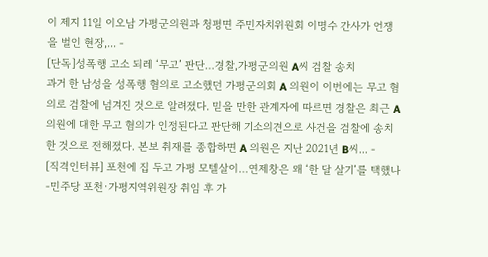이 제지 11일 이오남 가평군의원과 청평면 주민자치위원회 이명수 간사가 언쟁을 벌인 현장,... -
[단독]성폭행 고소 되레 ‘무고’ 판단…경찰,가평군의원 A씨 검찰 송치
과거 한 남성을 성폭행 혐의로 고소했던 가평군의회 A 의원이 이번에는 무고 혐의로 검찰에 넘겨진 것으로 알려졌다. 믿을 만한 관계자에 따르면 경찰은 최근 A 의원에 대한 무고 혐의가 인정된다고 판단해 기소의견으로 사건을 검찰에 송치한 것으로 전해졌다. 본보 취재를 종합하면 A 의원은 지난 2021년 B씨... -
[직격인터뷰] 포천에 집 두고 가평 모텔살이…연제창은 왜 ‘한 달 살기’를 택했나
-민주당 포천·가평지역위원장 취임 후 가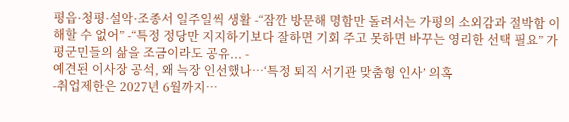평읍·청평·설악·조종서 일주일씩 생활 -“잠깐 방문해 명함만 돌려서는 가평의 소외감과 절박함 이해할 수 없어” -“특정 정당만 지지하기보다 잘하면 기회 주고 못하면 바꾸는 영리한 선택 필요” 가평군민들의 삶을 조금이라도 공유... -
예견된 이사장 공석, 왜 늑장 인선했나…‘특정 퇴직 서기관 맞춤형 인사’ 의혹
-취업제한은 2027년 6월까지…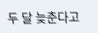두 달 늦춘다고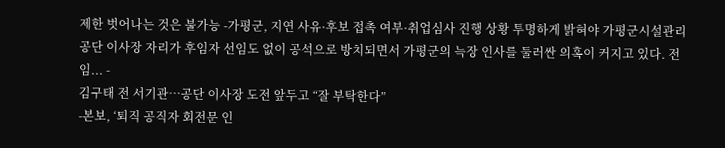제한 벗어나는 것은 불가능 -가평군, 지연 사유·후보 접촉 여부·취업심사 진행 상황 투명하게 밝혀야 가평군시설관리공단 이사장 자리가 후임자 선임도 없이 공석으로 방치되면서 가평군의 늑장 인사를 둘러싼 의혹이 커지고 있다. 전임... -
김구태 전 서기관…공단 이사장 도전 앞두고 “잘 부탁한다”
-본보, ‘퇴직 공직자 회전문 인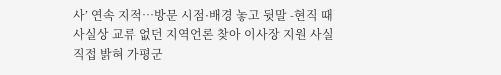사’ 연속 지적…방문 시점·배경 놓고 뒷말 -현직 때 사실상 교류 없던 지역언론 찾아 이사장 지원 사실 직접 밝혀 가평군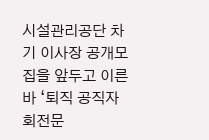시설관리공단 차기 이사장 공개모집을 앞두고 이른바 ‘퇴직 공직자 회전문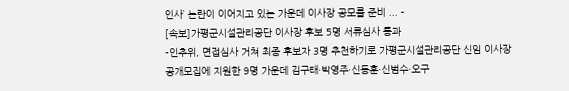인사’ 논란이 이어지고 있는 가운데 이사장 공모를 준비 ... -
[속보]가평군시설관리공단 이사장 후보 5명 서류심사 통과
-인추위, 면접심사 거쳐 최종 후보자 3명 추천하기로 가평군시설관리공단 신임 이사장 공개모집에 지원한 9명 가운데 김구태·박영주·신동훈·신범수·오구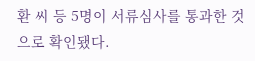환 씨 등 5명이 서류심사를 통과한 것으로 확인됐다.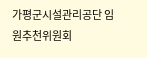가평군시설관리공단 임원추천위원회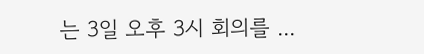는 3일 오후 3시 회의를 ...